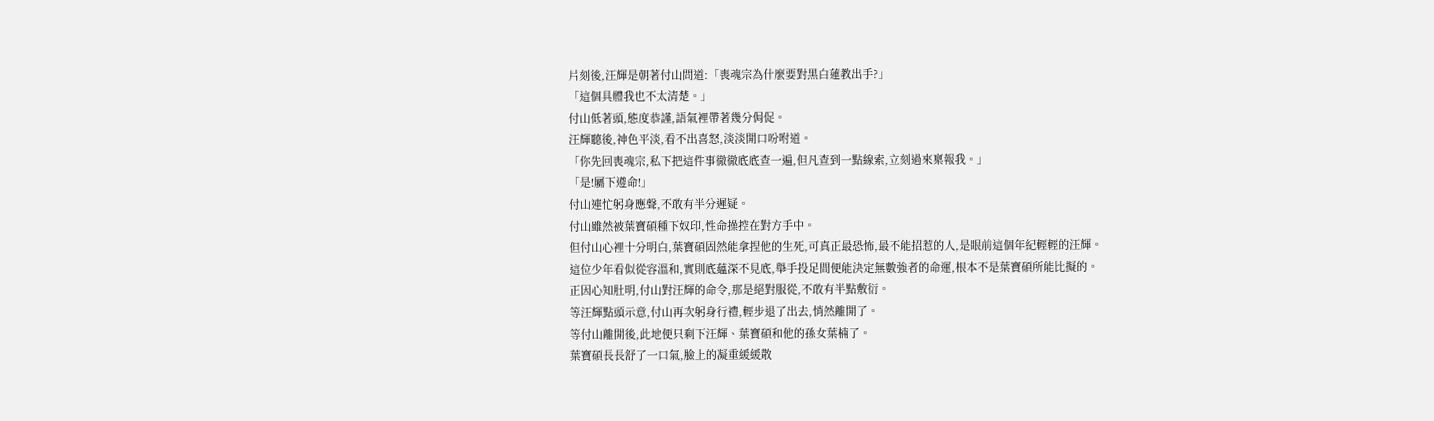片刻後,汪輝是朝著付山問道:「喪魂宗為什麼要對黑白蓮教出手?」
「這個具體我也不太清楚。」
付山低著頭,態度恭謹,語氣裡帶著幾分侷促。
汪輝聽後,神色平淡,看不出喜怒,淡淡開口吩咐道。
「你先回喪魂宗,私下把這件事徹徹底底查一遍,但凡查到一點線索,立刻過來稟報我。」
「是!屬下遵命!」
付山連忙躬身應聲,不敢有半分遲疑。
付山雖然被葉寶碩種下奴印,性命操控在對方手中。
但付山心裡十分明白,葉寶碩固然能拿捏他的生死,可真正最恐怖,最不能招惹的人,是眼前這個年紀輕輕的汪輝。
這位少年看似從容溫和,實則底蘊深不見底,舉手投足間便能決定無數強者的命運,根本不是葉寶碩所能比擬的。
正因心知肚明,付山對汪輝的命令,那是絕對服從,不敢有半點敷衍。
等汪輝點頭示意,付山再次躬身行禮,輕步退了出去,悄然離開了。
等付山離開後,此地便只剩下汪輝、葉寶碩和他的孫女葉楠了。
葉寶碩長長舒了一口氣,臉上的凝重緩緩散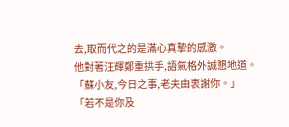去,取而代之的是滿心真摯的感激。
他對著汪輝鄭重拱手,語氣格外誠懇地道。
「蘇小友,今日之事,老夫由衷謝你。」
「若不是你及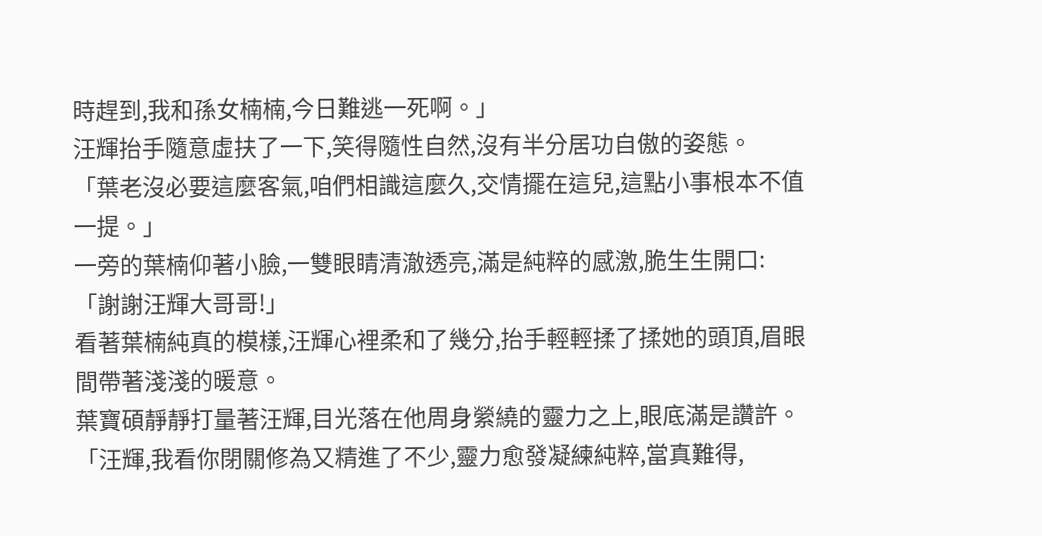時趕到,我和孫女楠楠,今日難逃一死啊。」
汪輝抬手隨意虛扶了一下,笑得隨性自然,沒有半分居功自傲的姿態。
「葉老沒必要這麼客氣,咱們相識這麼久,交情擺在這兒,這點小事根本不值一提。」
一旁的葉楠仰著小臉,一雙眼睛清澈透亮,滿是純粹的感激,脆生生開口:「謝謝汪輝大哥哥!」
看著葉楠純真的模樣,汪輝心裡柔和了幾分,抬手輕輕揉了揉她的頭頂,眉眼間帶著淺淺的暖意。
葉寶碩靜靜打量著汪輝,目光落在他周身縈繞的靈力之上,眼底滿是讚許。
「汪輝,我看你閉關修為又精進了不少,靈力愈發凝練純粹,當真難得,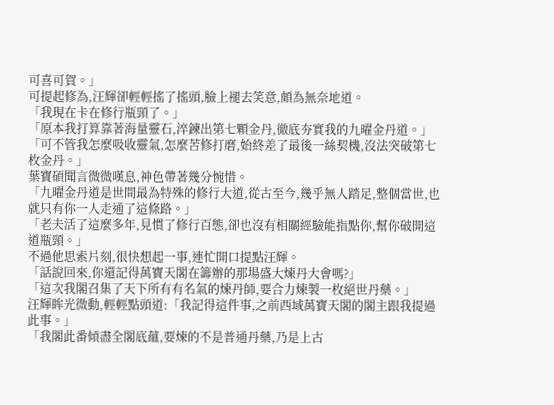可喜可賀。」
可提起修為,汪輝卻輕輕搖了搖頭,臉上褪去笑意,頗為無奈地道。
「我現在卡在修行瓶頸了。」
「原本我打算靠著海量靈石,淬鍊出第七顆金丹,徹底夯實我的九曜金丹道。」
「可不管我怎麼吸收靈氣,怎麼苦修打磨,始終差了最後一絲契機,沒法突破第七枚金丹。」
葉寶碩聞言微微嘆息,神色帶著幾分惋惜。
「九曜金丹道是世間最為特殊的修行大道,從古至今,幾乎無人踏足,整個當世,也就只有你一人走通了這條路。」
「老夫活了這麼多年,見慣了修行百態,卻也沒有相關經驗能指點你,幫你破開這道瓶頸。」
不過他思索片刻,很快想起一事,連忙開口提點汪輝。
「話說回來,你還記得萬寶天閣在籌辦的那場盛大煉丹大會嗎?」
「這次我閣召集了天下所有有名氣的煉丹師,要合力煉製一枚絕世丹藥。」
汪輝眸光微動,輕輕點頭道:「我記得這件事,之前西域萬寶天閣的閣主跟我提過此事。」
「我閣此番傾盡全閣底蘊,要煉的不是普通丹藥,乃是上古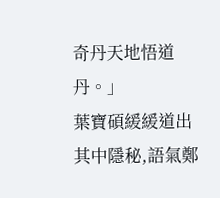奇丹天地悟道丹。」
葉寶碩緩緩道出其中隱秘,語氣鄭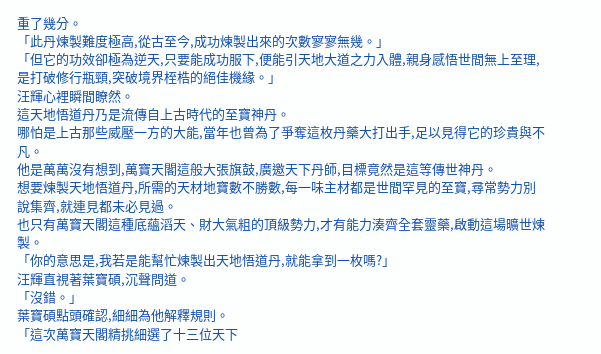重了幾分。
「此丹煉製難度極高,從古至今,成功煉製出來的次數寥寥無幾。」
「但它的功效卻極為逆天,只要能成功服下,便能引天地大道之力入體,親身感悟世間無上至理,是打破修行瓶頸,突破境界桎梏的絕佳機緣。」
汪輝心裡瞬間瞭然。
這天地悟道丹乃是流傳自上古時代的至寶神丹。
哪怕是上古那些威壓一方的大能,當年也曾為了爭奪這枚丹藥大打出手,足以見得它的珍貴與不凡。
他是萬萬沒有想到,萬寶天閣這般大張旗鼓,廣邀天下丹師,目標竟然是這等傳世神丹。
想要煉製天地悟道丹,所需的天材地寶數不勝數,每一味主材都是世間罕見的至寶,尋常勢力別說集齊,就連見都未必見過。
也只有萬寶天閣這種底蘊滔天、財大氣粗的頂級勢力,才有能力湊齊全套靈藥,啟動這場曠世煉製。
「你的意思是,我若是能幫忙煉製出天地悟道丹,就能拿到一枚嗎?」
汪輝直視著葉寶碩,沉聲問道。
「沒錯。」
葉寶碩點頭確認,細細為他解釋規則。
「這次萬寶天閣精挑細選了十三位天下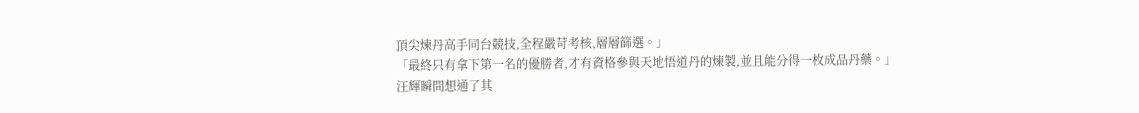頂尖煉丹高手同台競技,全程嚴苛考核,層層篩選。」
「最終只有拿下第一名的優勝者,才有資格參與天地悟道丹的煉製,並且能分得一枚成品丹藥。」
汪輝瞬間想通了其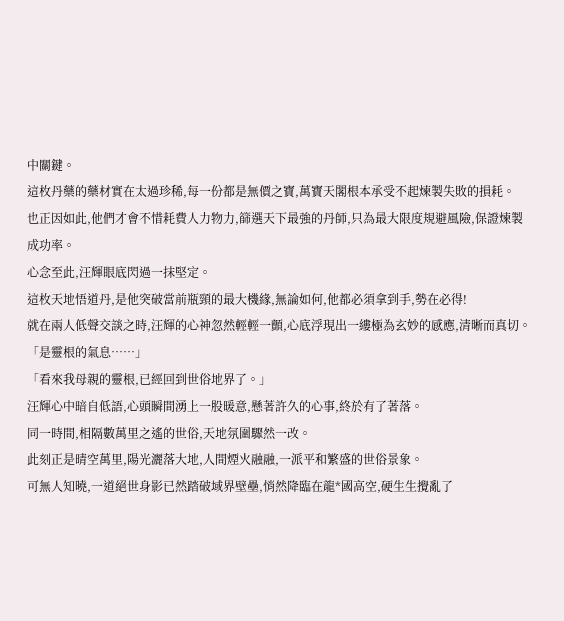中關鍵。
這枚丹藥的藥材實在太過珍稀,每一份都是無價之寶,萬寶天閣根本承受不起煉製失敗的損耗。
也正因如此,他們才會不惜耗費人力物力,篩選天下最強的丹師,只為最大限度規避風險,保證煉製成功率。
心念至此,汪輝眼底閃過一抹堅定。
這枚天地悟道丹,是他突破當前瓶頸的最大機緣,無論如何,他都必須拿到手,勢在必得!
就在兩人低聲交談之時,汪輝的心神忽然輕輕一顫,心底浮現出一縷極為玄妙的感應,清晰而真切。
「是靈根的氣息……」
「看來我母親的靈根,已經回到世俗地界了。」
汪輝心中暗自低語,心頭瞬間湧上一股暖意,懸著許久的心事,終於有了著落。
同一時間,相隔數萬里之遙的世俗,天地氛圍驟然一改。
此刻正是晴空萬里,陽光灑落大地,人間煙火融融,一派平和繁盛的世俗景象。
可無人知曉,一道絕世身影已然踏破域界壁壘,悄然降臨在龍*國高空,硬生生攪亂了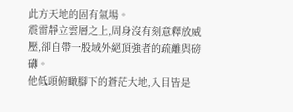此方天地的固有氣場。
震雷靜立雲層之上,周身沒有刻意釋放威壓,卻自帶一股域外絕頂強者的疏離與磅礴。
他低頭俯瞰腳下的蒼茫大地,入目皆是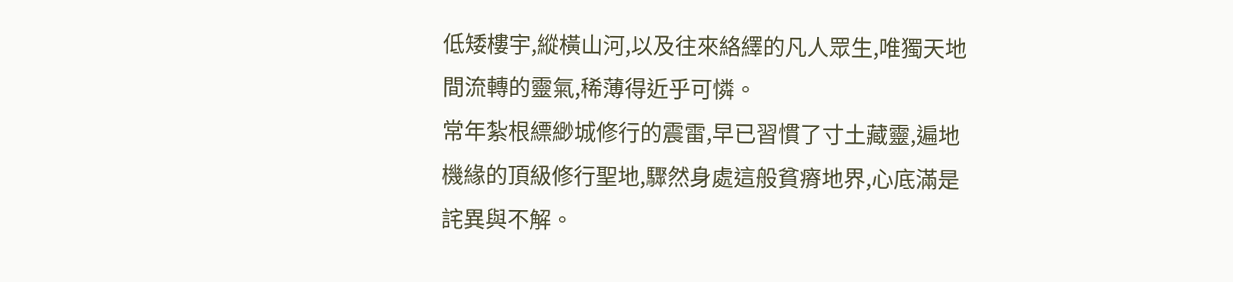低矮樓宇,縱橫山河,以及往來絡繹的凡人眾生,唯獨天地間流轉的靈氣,稀薄得近乎可憐。
常年紮根縹緲城修行的震雷,早已習慣了寸土藏靈,遍地機緣的頂級修行聖地,驟然身處這般貧瘠地界,心底滿是詫異與不解。